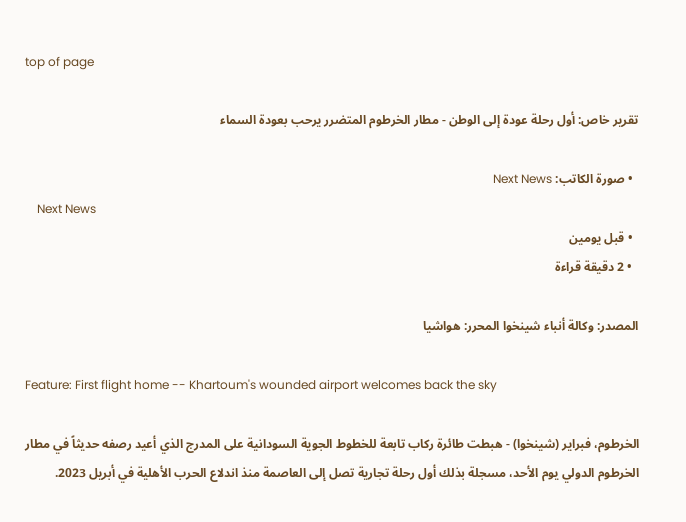top of page

تقرير خاص: أول رحلة عودة إلى الوطن - مطار الخرطوم المتضرر يرحب بعودة السماء

  • صورة الكاتب: Next News
    Next News
  • قبل يومين
  • 2 دقيقة قراءة

المصدر: وكالة أنباء شينخوا المحرر: هواشيا

Feature: First flight home -- Khartoum's wounded airport welcomes back the sky

الخرطوم، فبراير (شينخوا) - هبطت طائرة ركاب تابعة للخطوط الجوية السودانية على المدرج الذي أعيد رصفه حديثاً في مطار الخرطوم الدولي يوم الأحد، مسجلة بذلك أول رحلة تجارية تصل إلى العاصمة منذ اندلاع الحرب الأهلية في أبريل 2023.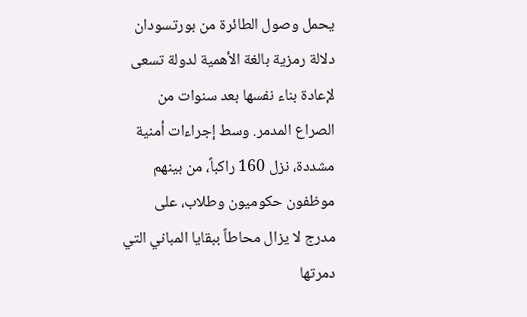يحمل وصول الطائرة من بورتسودان دلالة رمزية بالغة الأهمية لدولة تسعى لإعادة بناء نفسها بعد سنوات من الصراع المدمر. وسط إجراءات أمنية مشددة، نزل 160 راكباً، من بينهم موظفون حكوميون وطلاب، على مدرج لا يزال محاطاً ببقايا المباني التي دمرتها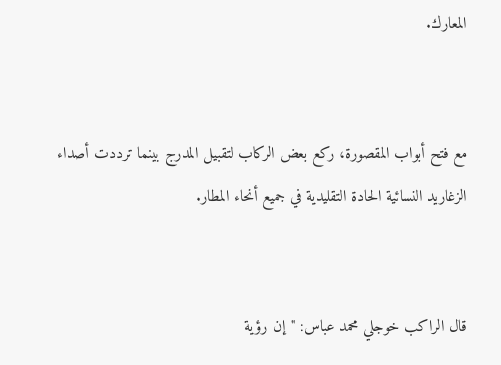المعارك.


مع فتح أبواب المقصورة، ركع بعض الركاب لتقبيل المدرج بينما ترددت أصداء الزغاريد النسائية الحادة التقليدية في جميع أنحاء المطار.


قال الراكب خوجلي محمد عباس: "إن رؤية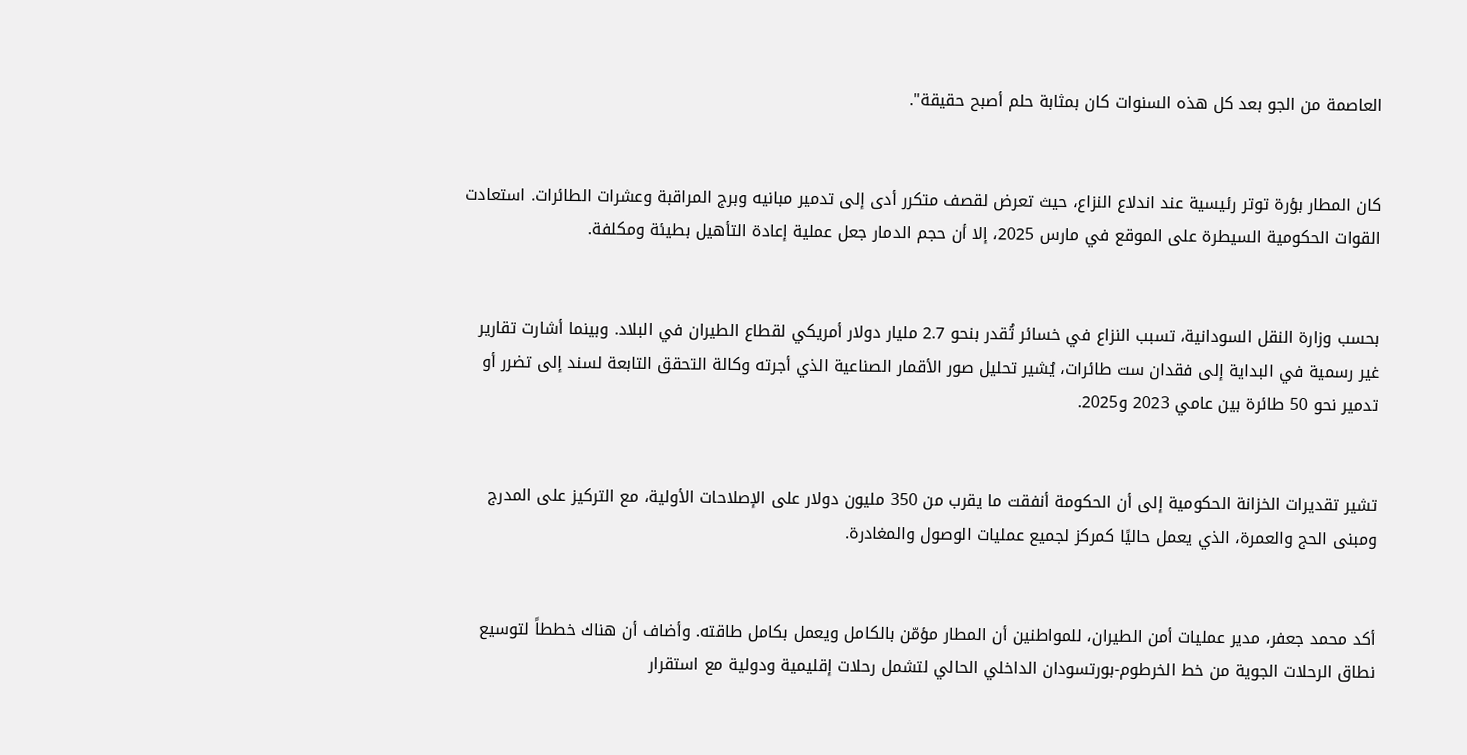العاصمة من الجو بعد كل هذه السنوات كان بمثابة حلم أصبح حقيقة".


كان المطار بؤرة توتر رئيسية عند اندلاع النزاع، حيث تعرض لقصف متكرر أدى إلى تدمير مبانيه وبرج المراقبة وعشرات الطائرات. استعادت القوات الحكومية السيطرة على الموقع في مارس 2025، إلا أن حجم الدمار جعل عملية إعادة التأهيل بطيئة ومكلفة.


بحسب وزارة النقل السودانية، تسبب النزاع في خسائر تُقدر بنحو 2.7 مليار دولار أمريكي لقطاع الطيران في البلاد. وبينما أشارت تقارير غير رسمية في البداية إلى فقدان ست طائرات، يُشير تحليل صور الأقمار الصناعية الذي أجرته وكالة التحقق التابعة لسند إلى تضرر أو تدمير نحو 50 طائرة بين عامي 2023 و2025.


تشير تقديرات الخزانة الحكومية إلى أن الحكومة أنفقت ما يقرب من 350 مليون دولار على الإصلاحات الأولية، مع التركيز على المدرج ومبنى الحج والعمرة، الذي يعمل حاليًا كمركز لجميع عمليات الوصول والمغادرة.


أكد محمد جعفر، مدير عمليات أمن الطيران، للمواطنين أن المطار مؤمّن بالكامل ويعمل بكامل طاقته. وأضاف أن هناك خططاً لتوسيع نطاق الرحلات الجوية من خط الخرطوم-بورتسودان الداخلي الحالي لتشمل رحلات إقليمية ودولية مع استقرار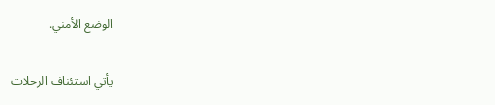الوضع الأمني.


يأتي استئناف الرحلات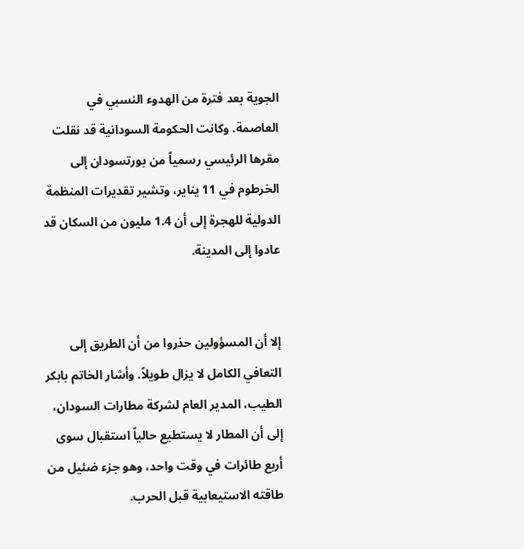الجوية بعد فترة من الهدوء النسبي في العاصمة. وكانت الحكومة السودانية قد نقلت مقرها الرئيسي رسمياً من بورتسودان إلى الخرطوم في 11 يناير، وتشير تقديرات المنظمة الدولية للهجرة إلى أن 1.4 مليون من السكان قد عادوا إلى المدينة.


إلا أن المسؤولين حذروا من أن الطريق إلى التعافي الكامل لا يزال طويلاً. وأشار الخاتم بابكر الطيب، المدير العام لشركة مطارات السودان، إلى أن المطار لا يستطيع حالياً استقبال سوى أربع طائرات في وقت واحد، وهو جزء ضئيل من طاقته الاستيعابية قبل الحرب.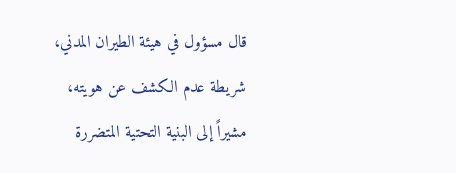قال مسؤول في هيئة الطيران المدني، شريطة عدم الكشف عن هويته، مشيراً إلى البنية التحتية المتضررة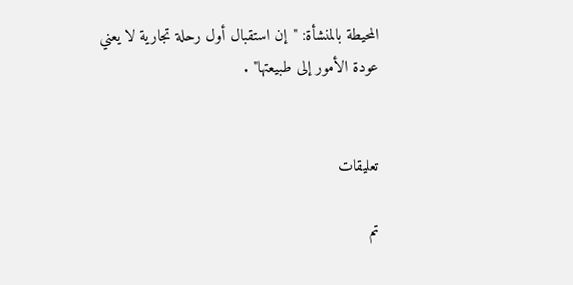المحيطة بالمنشأة: "إن استقبال أول رحلة تجارية لا يعني عودة الأمور إلى طبيعتها" .


تعليقات

تم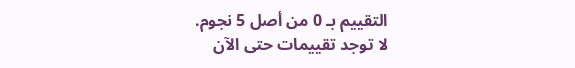التقييم بـ 0 من أصل 5 نجوم.
لا توجد تقييمات حتى الآن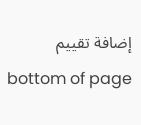إضافة تقييم
bottom of page